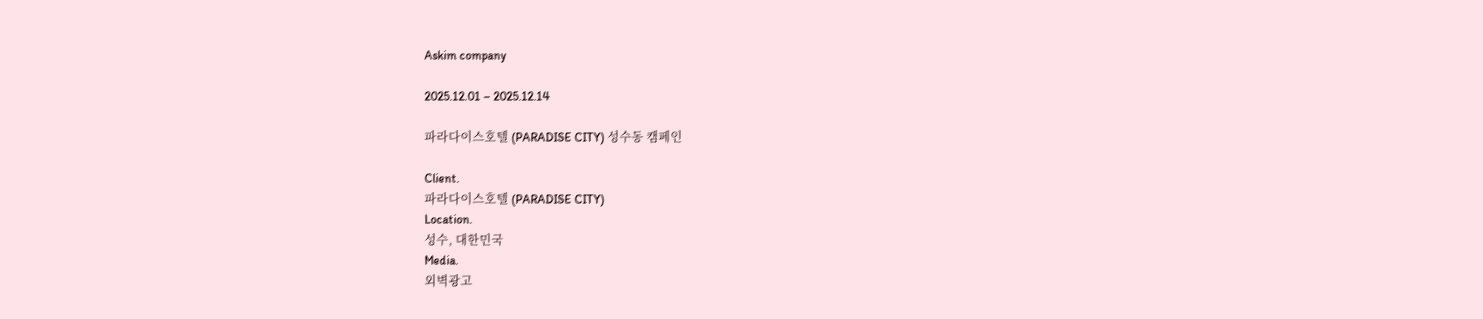Askim company

2025.12.01 – 2025.12.14

파라다이스호텔 (PARADISE CITY) 성수동 캠페인

Client.
파라다이스호텔 (PARADISE CITY)
Location.
성수, 대한민국
Media.
외벽광고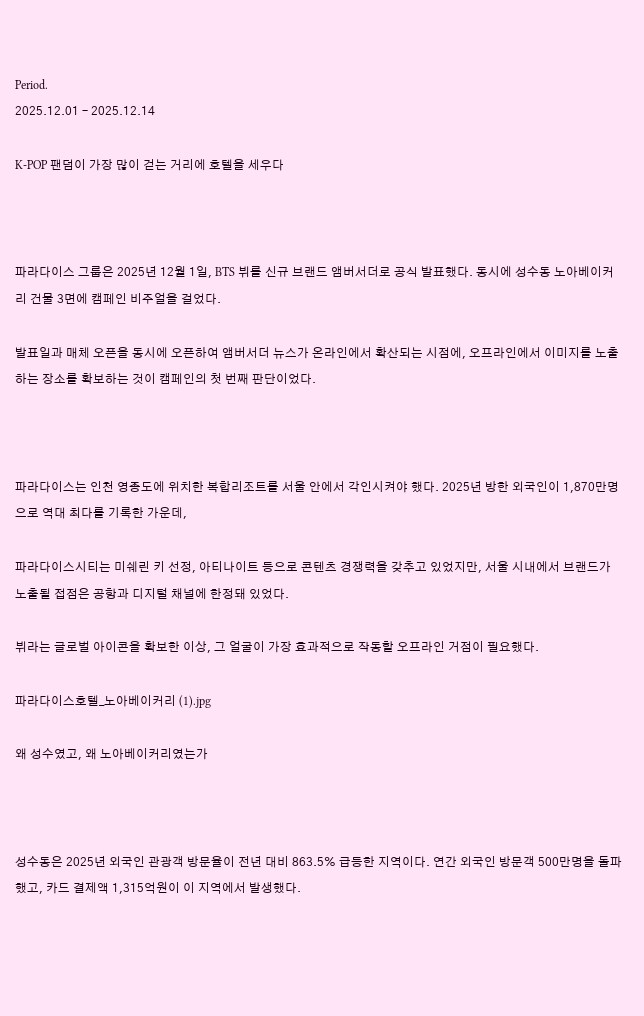Period.
2025.12.01 – 2025.12.14

K-POP 팬덤이 가장 많이 걷는 거리에 호텔을 세우다



파라다이스 그룹은 2025년 12월 1일, BTS 뷔를 신규 브랜드 앰버서더로 공식 발표했다. 동시에 성수동 노아베이커리 건물 3면에 캠페인 비주얼을 걸었다.

발표일과 매체 오픈을 동시에 오픈하여 앰버서더 뉴스가 온라인에서 확산되는 시점에, 오프라인에서 이미지를 노출하는 장소를 확보하는 것이 캠페인의 첫 번째 판단이었다.



파라다이스는 인천 영종도에 위치한 복합리조트를 서울 안에서 각인시켜야 했다. 2025년 방한 외국인이 1,870만명으로 역대 최다를 기록한 가운데,

파라다이스시티는 미쉐린 키 선정, 아티나이트 등으로 콘텐츠 경쟁력을 갖추고 있었지만, 서울 시내에서 브랜드가 노출될 접점은 공항과 디지털 채널에 한정돼 있었다.

뷔라는 글로벌 아이콘을 확보한 이상, 그 얼굴이 가장 효과적으로 작동할 오프라인 거점이 필요했다.

파라다이스호텔_노아베이커리 (1).jpg

왜 성수였고, 왜 노아베이커리였는가



성수동은 2025년 외국인 관광객 방문율이 전년 대비 863.5% 급등한 지역이다. 연간 외국인 방문객 500만명을 돌파했고, 카드 결제액 1,315억원이 이 지역에서 발생했다.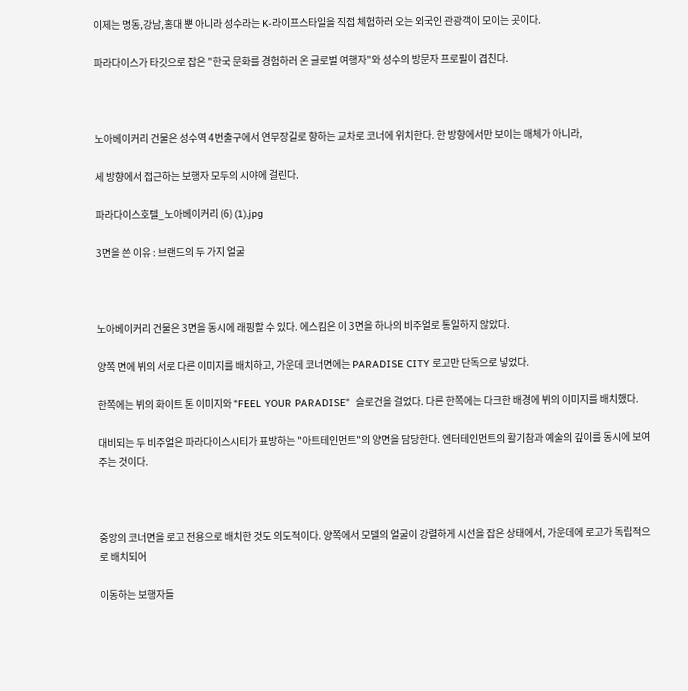이제는 명동,강남,홍대 뿐 아니라 성수라는 K-라이프스타일을 직접 체험하러 오는 외국인 관광객이 모이는 곳이다.

파라다이스가 타깃으로 잡은 "한국 문화를 경험하러 온 글로벌 여행자"와 성수의 방문자 프로필이 겹친다.



노아베이커리 건물은 성수역 4번출구에서 연무장길로 향하는 교차로 코너에 위치한다. 한 방향에서만 보이는 매체가 아니라,

세 방향에서 접근하는 보행자 모두의 시야에 걸린다.

파라다이스호텔_노아베이커리 (6) (1).jpg

3면을 쓴 이유 : 브랜드의 두 가지 얼굴



노아베이커리 건물은 3면을 동시에 래핑할 수 있다. 에스킴은 이 3면을 하나의 비주얼로 통일하지 않았다.

양쪽 면에 뷔의 서로 다른 이미지를 배치하고, 가운데 코너면에는 PARADISE CITY 로고만 단독으로 넣었다.

한쪽에는 뷔의 화이트 톤 이미지와 "FEEL YOUR PARADISE"  슬로건을 걸었다. 다른 한쪽에는 다크한 배경에 뷔의 이미지를 배치했다.

대비되는 두 비주얼은 파라다이스시티가 표방하는 "아트테인먼트"의 양면을 담당한다. 엔터테인먼트의 활기참과 예술의 깊이를 동시에 보여주는 것이다.



중앙의 코너면을 로고 전용으로 배치한 것도 의도적이다. 양쪽에서 모델의 얼굴이 강렬하게 시선을 잡은 상태에서, 가운데에 로고가 독립적으로 배치되어

이동하는 보행자들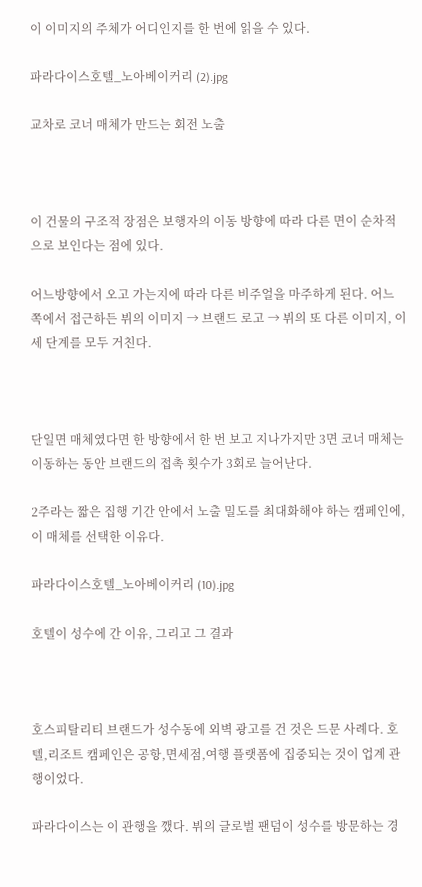이 이미지의 주체가 어디인지를 한 번에 읽을 수 있다.

파라다이스호텔_노아베이커리 (2).jpg

교차로 코너 매체가 만드는 회전 노출



이 건물의 구조적 장점은 보행자의 이동 방향에 따라 다른 면이 순차적으로 보인다는 점에 있다.

어느방향에서 오고 가는지에 따라 다른 비주얼을 마주하게 된다. 어느 쪽에서 접근하든 뷔의 이미지 → 브랜드 로고 → 뷔의 또 다른 이미지, 이 세 단계를 모두 거친다.



단일면 매체였다면 한 방향에서 한 번 보고 지나가지만 3면 코너 매체는 이동하는 동안 브랜드의 접촉 횟수가 3회로 늘어난다.

2주라는 짧은 집행 기간 안에서 노출 밀도를 최대화해야 하는 캠페인에, 이 매체를 선택한 이유다.

파라다이스호텔_노아베이커리 (10).jpg

호텔이 성수에 간 이유, 그리고 그 결과



호스피탈리티 브랜드가 성수동에 외벽 광고를 건 것은 드문 사례다. 호텔,리조트 캠페인은 공항,면세점,여행 플랫폼에 집중되는 것이 업계 관행이었다.

파라다이스는 이 관행을 깼다. 뷔의 글로벌 팬덤이 성수를 방문하는 경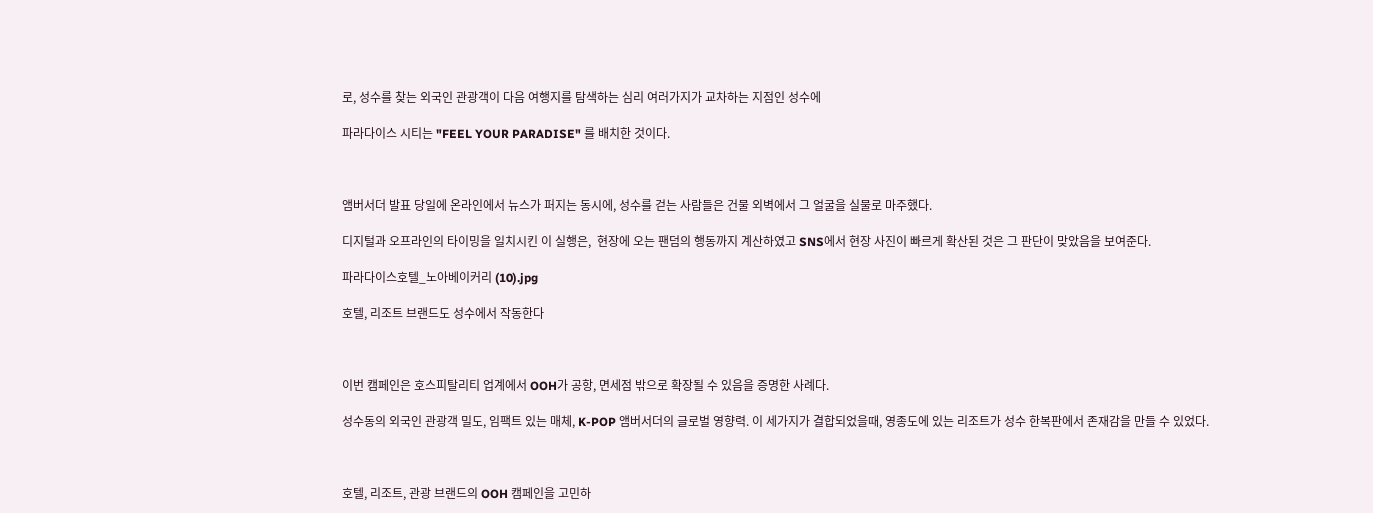로, 성수를 찾는 외국인 관광객이 다음 여행지를 탐색하는 심리 여러가지가 교차하는 지점인 성수에

파라다이스 시티는 "FEEL YOUR PARADISE" 를 배치한 것이다.



앰버서더 발표 당일에 온라인에서 뉴스가 퍼지는 동시에, 성수를 걷는 사람들은 건물 외벽에서 그 얼굴을 실물로 마주했다.

디지털과 오프라인의 타이밍을 일치시킨 이 실행은,  현장에 오는 팬덤의 행동까지 계산하였고 SNS에서 현장 사진이 빠르게 확산된 것은 그 판단이 맞았음을 보여준다.

파라다이스호텔_노아베이커리 (10).jpg

호텔, 리조트 브랜드도 성수에서 작동한다



이번 캠페인은 호스피탈리티 업계에서 OOH가 공항, 면세점 밖으로 확장될 수 있음을 증명한 사례다.

성수동의 외국인 관광객 밀도, 임팩트 있는 매체, K-POP 앰버서더의 글로벌 영향력. 이 세가지가 결합되었을때, 영종도에 있는 리조트가 성수 한복판에서 존재감을 만들 수 있었다.



호텔, 리조트, 관광 브랜드의 OOH 캠페인을 고민하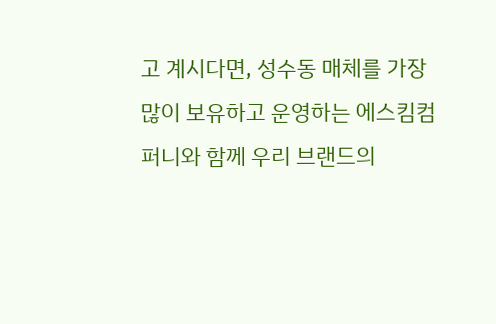고 계시다면, 성수동 매체를 가장 많이 보유하고 운영하는 에스킴컴퍼니와 함께 우리 브랜드의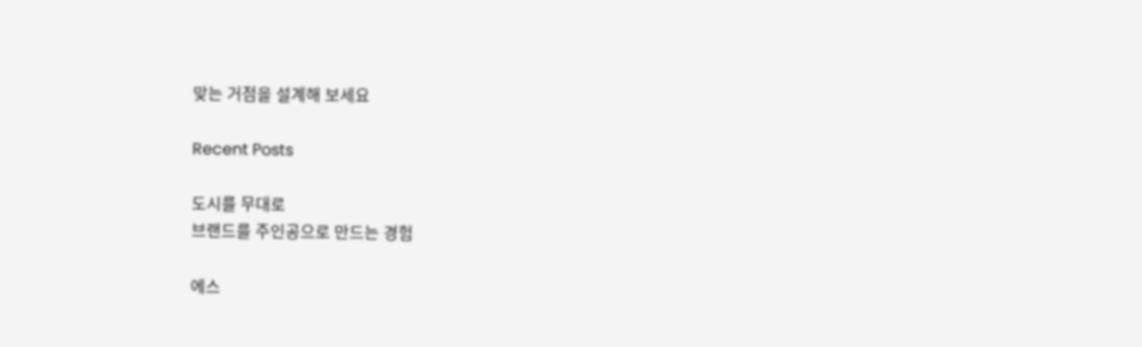맞는 거점을 설계해 보세요

Recent Posts

도시를 무대로
브랜드를 주인공으로 만드는 경험

에스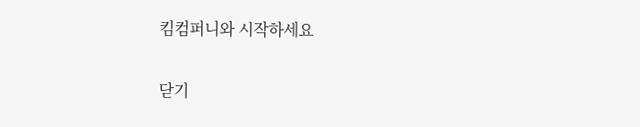킴컴퍼니와 시작하세요

닫기